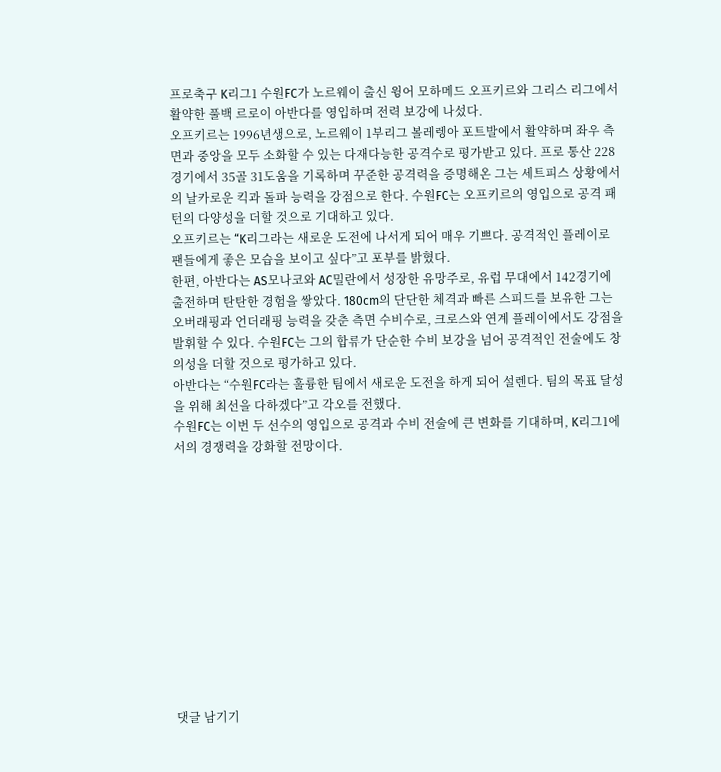프로축구 K리그1 수원FC가 노르웨이 출신 윙어 모하메드 오프키르와 그리스 리그에서 활약한 풀백 르로이 아반다를 영입하며 전력 보강에 나섰다.
오프키르는 1996년생으로, 노르웨이 1부리그 볼레렝아 포트발에서 활약하며 좌우 측면과 중앙을 모두 소화할 수 있는 다재다능한 공격수로 평가받고 있다. 프로 통산 228경기에서 35골 31도움을 기록하며 꾸준한 공격력을 증명해온 그는 세트피스 상황에서의 날카로운 킥과 돌파 능력을 강점으로 한다. 수원FC는 오프키르의 영입으로 공격 패턴의 다양성을 더할 것으로 기대하고 있다.
오프키르는 “K리그라는 새로운 도전에 나서게 되어 매우 기쁘다. 공격적인 플레이로 팬들에게 좋은 모습을 보이고 싶다”고 포부를 밝혔다.
한편, 아반다는 AS모나코와 AC밀란에서 성장한 유망주로, 유럽 무대에서 142경기에 출전하며 탄탄한 경험을 쌓았다. 180cm의 단단한 체격과 빠른 스피드를 보유한 그는 오버래핑과 언더래핑 능력을 갖춘 측면 수비수로, 크로스와 연계 플레이에서도 강점을 발휘할 수 있다. 수원FC는 그의 합류가 단순한 수비 보강을 넘어 공격적인 전술에도 창의성을 더할 것으로 평가하고 있다.
아반다는 “수원FC라는 훌륭한 팀에서 새로운 도전을 하게 되어 설렌다. 팀의 목표 달성을 위해 최선을 다하겠다”고 각오를 전했다.
수원FC는 이번 두 선수의 영입으로 공격과 수비 전술에 큰 변화를 기대하며, K리그1에서의 경쟁력을 강화할 전망이다.












댓글 남기기